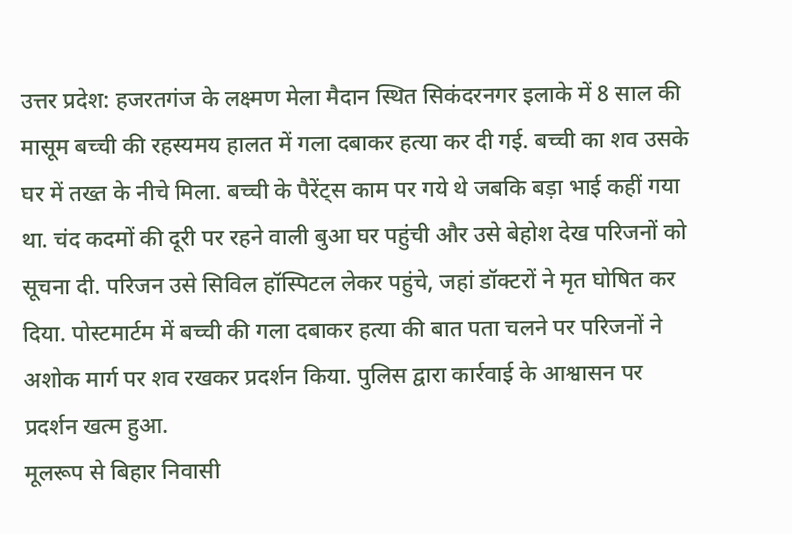उत्तर प्रदेश: हजरतगंज के लक्ष्मण मेला मैदान स्थित सिकंदरनगर इलाके में 8 साल की मासूम बच्ची की रहस्यमय हालत में गला दबाकर हत्या कर दी गई. बच्ची का शव उसके घर में तख्त के नीचे मिला. बच्ची के पैरेंट्स काम पर गये थे जबकि बड़ा भाई कहीं गया था. चंद कदमों की दूरी पर रहने वाली बुआ घर पहुंची और उसे बेहोश देख परिजनों को सूचना दी. परिजन उसे सिविल हॉस्पिटल लेकर पहुंचे, जहां डॉक्टरों ने मृत घोषित कर दिया. पोस्टमार्टम में बच्ची की गला दबाकर हत्या की बात पता चलने पर परिजनों ने अशोक मार्ग पर शव रखकर प्रदर्शन किया. पुलिस द्वारा कार्रवाई के आश्वासन पर प्रदर्शन खत्म हुआ.
मूलरूप से बिहार निवासी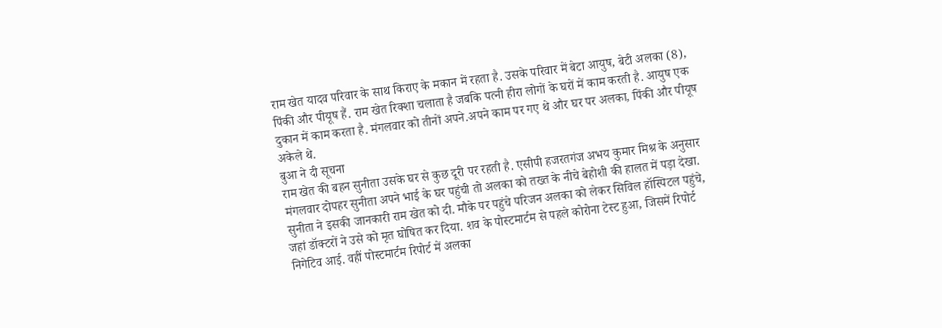राम खेत यादव परिवार के साथ किराए के मकान में रहता है. उसके परिवार में बेटा आयुष, बेटी अलका (8), पिंकी और पीयूष हैं. राम खेत रिक्शा चलाता है जबकि पत्नी हीरा लोगों के घरों में काम करती है. आयुष एक दुकान में काम करता है. मंगलवार को तीनों अपने.अपने काम पर गए थे और घर पर अलका, पिंकी और पीयूष अकेले थे.
बुआ ने दी सूचना
राम खेत की बहन सुनीता उसके घर से कुछ दूरी पर रहती है. एसीपी हजरतगंज अभय कुमार मिश्र के अनुसार मंगलवार दोपहर सुनीता अपने भाई के घर पहुंची तो अलका को तख्त के नीचे बेहोशी की हालत में पड़ा देखा. सुनीता ने इसकी जानकारी राम खेत को दी. मौके पर पहुंचे परिजन अलका को लेकर सिविल हॉस्पिटल पहुंचे, जहां डॉक्टरों ने उसे को मृत घोषित कर दिया. शव के पोस्टमार्टम से पहले कोरोना टेस्ट हुआ, जिसमें रिपोर्ट निगेटिव आई. वहीं पोस्टमार्टम रिपोर्ट में अलका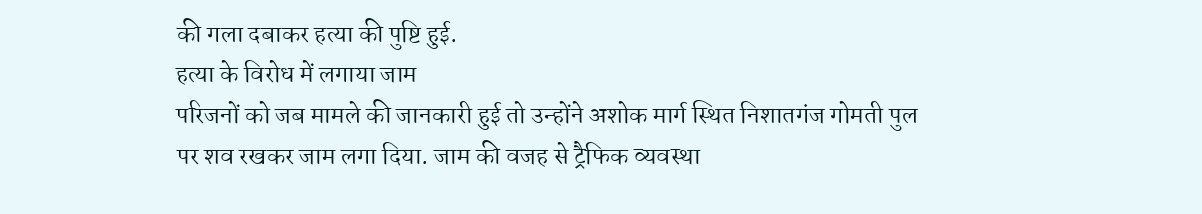की गला दबाकर हत्या की पुष्टि हुई.
हत्या के विरोध में लगाया जाम
परिजनों को जब मामले की जानकारी हुई तो उन्होंने अशोक मार्ग स्थित निशातगंज गोमती पुल पर शव रखकर जाम लगा दिया. जाम की वजह से ट्रैफिक व्यवस्था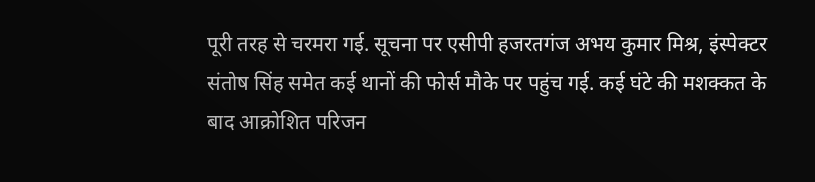पूरी तरह से चरमरा गई. सूचना पर एसीपी हजरतगंज अभय कुमार मिश्र, इंस्पेक्टर संतोष सिंह समेत कई थानों की फोर्स मौके पर पहुंच गई. कई घंटे की मशक्कत के बाद आक्रोशित परिजन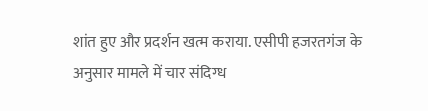शांत हुए और प्रदर्शन खत्म कराया. एसीपी हजरतगंज के अनुसार मामले में चार संदिग्ध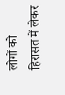लोगों को हिरासत में लेकर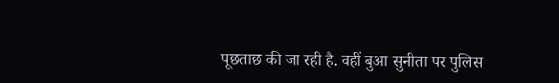पूछताछ की जा रही है. वहीं बुआ सुनीता पर पुलिस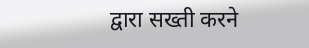द्वारा सख्ती करने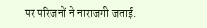पर परिजनों ने नाराजगी जताई.